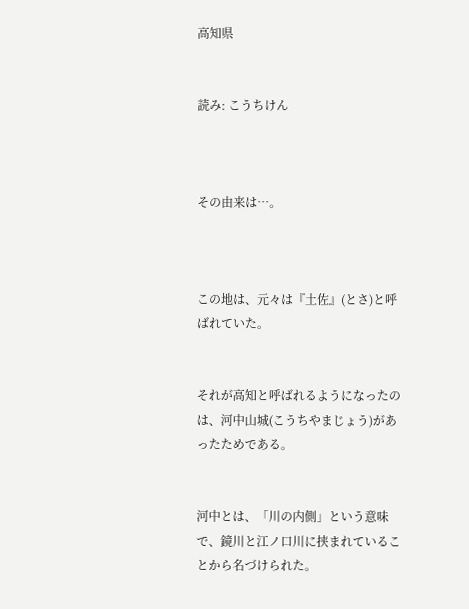高知県


読み: こうちけん



その由来は…。



この地は、元々は『土佐』(とさ)と呼ばれていた。


それが高知と呼ばれるようになったのは、河中山城(こうちやまじょう)があったためである。


河中とは、「川の内側」という意味で、鏡川と江ノ口川に挟まれていることから名づけられた。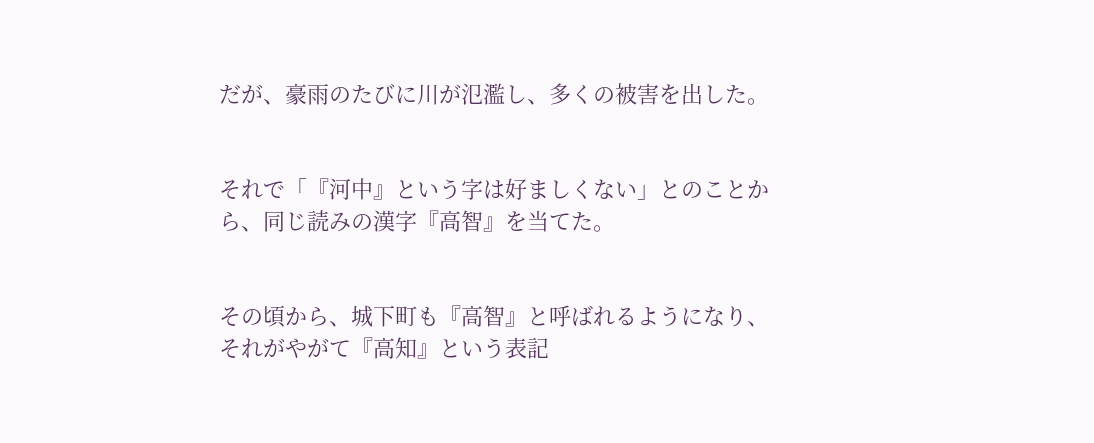だが、豪雨のたびに川が氾濫し、多くの被害を出した。


それで「『河中』という字は好ましくない」とのことから、同じ読みの漢字『高智』を当てた。


その頃から、城下町も『高智』と呼ばれるようになり、それがやがて『高知』という表記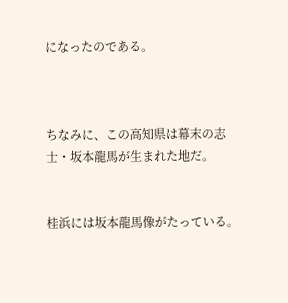になったのである。



ちなみに、この高知県は幕末の志士・坂本龍馬が生まれた地だ。


桂浜には坂本龍馬像がたっている。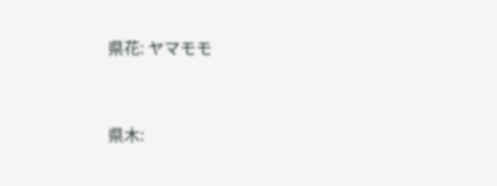県花: ヤマモモ


県木: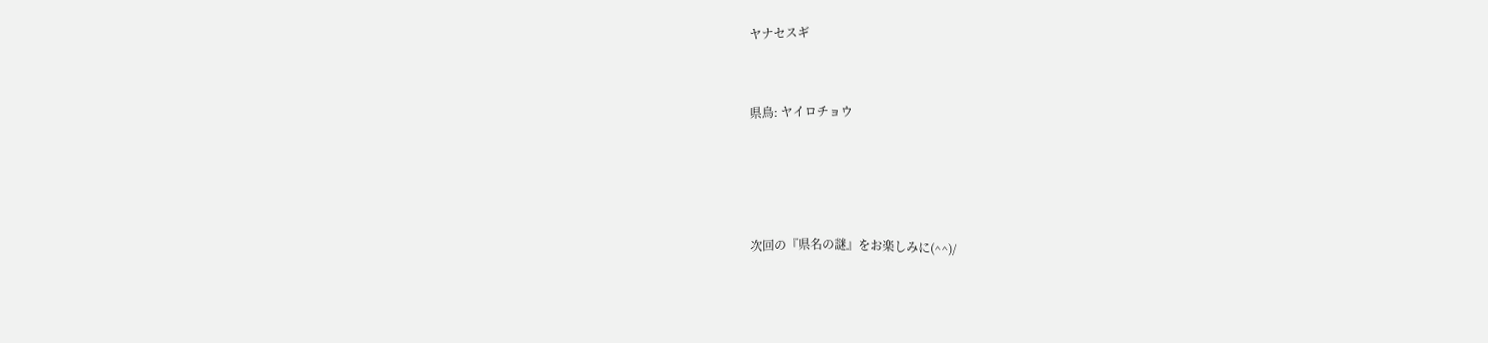ヤナセスギ


県鳥: ヤイロチョウ




次回の『県名の謎』をお楽しみに(^^)/